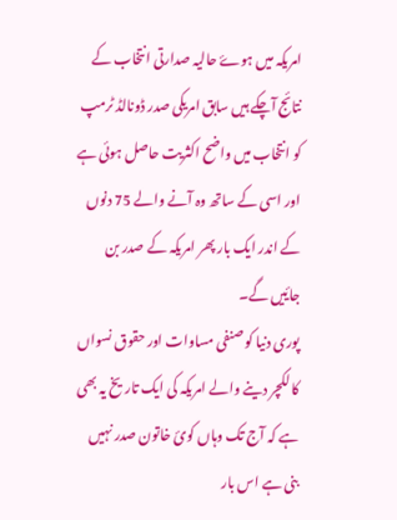امریکہ میں ہوۓ حالیہ صدارتی انتخاب کے نتائج آچکے ہیں سابق امریکی صدر ڈونالڈ ٹرمپ کو انتخاب میں واضح اکثریت حاصل ہوئی ہے اور اسی کے ساتھ وہ آنے والے 75 دنوں کے اندر ایک بار پھر امریکہ کے صدر بن جایٔیں گے۔
پوری دنیا کو صنفی مساوات اور حقوق نسواں کا لکچر دینے والے امریکہ کی ایک تاریخ یہ بھی ہے کہ آج تک وہاں کویٔ خاتون صدر نہیں بنی ہے اس بار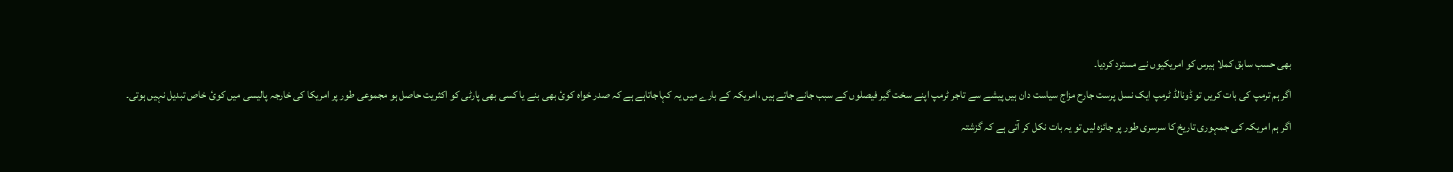بھی حسب سابق کملا ہیرس کو امریکیوں نے مسترد کردیا۔
اگر ہم ترمپ کی بات کریں تو ڈونالڈ ٹرمپ ایک نسل پرست جارح مزاج سیاست دان ہیں پیشے سے تاجر ٹرمپ اپنے سخت گیر فیصلوں کے سبب جانے جاتے ہیں ،امریکہ کے بارے میں یہ کہاجاتاہے ہے کہ صدر خواہ کویٔ بھی بنے یا کسی بھی پارٹی کو اکثریت حاصل ہو مجموعی طور پر امریکا کی خارجہ پالیسی میں کویٔ خاص تبدیل نہیں ہوتی۔
اگر ہم امریکہ کی جمہوری تاریخ کا سرسری طور پر جائزہ لیں تو یہ بات نکل کر آتی ہے کہ گزشتہ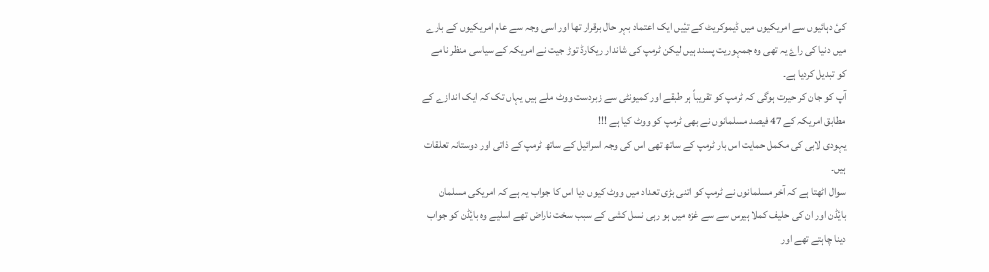کیٔ دہائیوں سے امریکیوں میں ڈیموکریٹ کے تیٔیں ایک اعتماد بہر حال برقرار تھا اور اسی وجہ سے عام امریکیوں کے بارے میں دنیا کی راۓ یہ تھی وہ جمہوریت پسند ہیں لیکن ٹرمپ کی شاندار ریکارڈ توڑ جیت نے امریکہ کے سیاسی منظر نامے کو تبدیل کردیا ہے۔
آپ کو جان کر حیرت ہوگی کہ ٹرمپ کو تقریباً ہر طبقے اور کمیونٹی سے زبردست ووٹ ملے ہیں یہاں تک کہ ایک اندازے کے مطابق امریکہ کے 47 فیصد مسلمانوں نے بھی ٹرمپ کو ووٹ کیا ہے !!!
یہودی لابی کی مکمل حمایت اس بار ٹرمپ کے ساتھ تھی اس کی وجہ اسرائیل کے ساتھ ٹرمپ کے ذاتی اور دوستانہ تعلقات ہیں۔
سوال اٹھتا ہے کہ آخر مسلمانوں نے ٹرمپ کو اتنی بڑی تعداد میں ووٹ کیوں دیا اس کا جواب یہ ہے کہ امریکی مسلمان بایٔڈن اور ان کی حلیف کملا ہیرس سے سے غزہ میں ہو رہی نسل کشی کے سبب سخت ناراض تھے اسلیے وہ بایٔڈن کو جواب دینا چاہتے تھے اور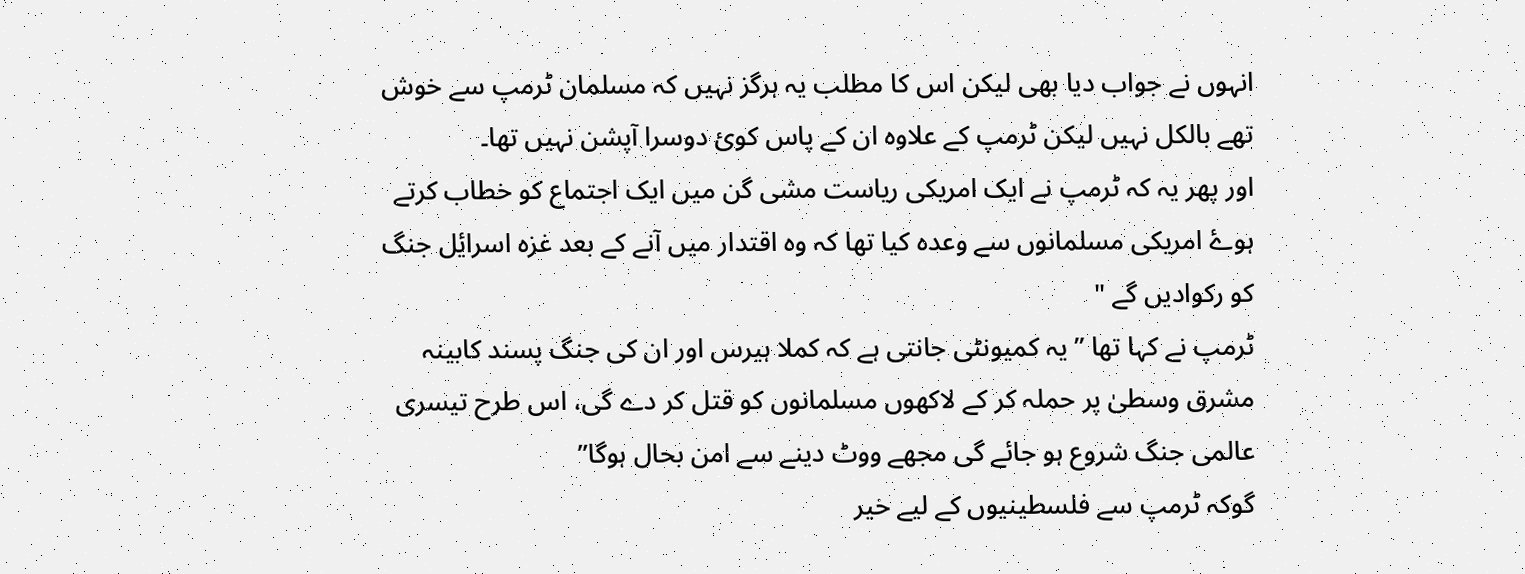انہوں نے جواب دیا بھی لیکن اس کا مطلب یہ ہرگز نہیں کہ مسلمان ٹرمپ سے خوش تھے بالکل نہیں لیکن ٹرمپ کے علاوہ ان کے پاس کویٔ دوسرا آپشن نہیں تھا۔
اور پھر یہ کہ ٹرمپ نے ایک امریکی ریاست مشی گن میں ایک اجتماع کو خطاب کرتے ہوۓ امریکی مسلمانوں سے وعدہ کیا تھا کہ وہ اقتدار میں آنے کے بعد غزہ اسرایٔل جنگ کو رکوادیں گے "
ٹرمپ نے کہا تھا ” یہ کمیونٹی جانتی ہے کہ کملا ہیرس اور ان کی جنگ پسند کابینہ مشرق وسطیٰ پر حملہ کر کے لاکھوں مسلمانوں کو قتل کر دے گی، اس طرح تیسری عالمی جنگ شروع ہو جائے گی مجھے ووٹ دینے سے امن بحال ہوگا”
گوکہ ٹرمپ سے فلسطینیوں کے لیے خیر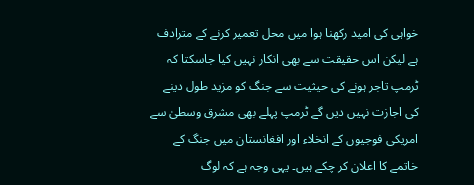خواہی کی امید رکھنا ہوا میں محل تعمیر کرنے کے مترادف ہے لیکن اس حقیقت سے بھی انکار نہیں کیا جاسکتا کہ ٹرمپ تاجر ہونے کی حیثیت سے جنگ کو مزید طول دینے کی اجازت نہیں دیں گے ٹرمپ پہلے بھی مشرق وسطیٰ سے امریکی فوجیوں کے انخلاء اور افغانستان میں جنگ کے خاتمے کا اعلان کر چکے ہیں۔ یہی وجہ ہے کہ لوگ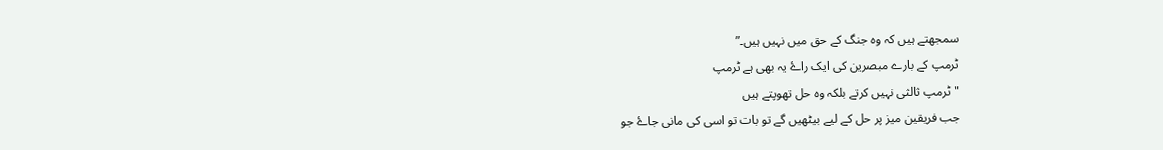سمجھتے ہیں کہ وہ جنگ کے حق میں نہیں ہیں۔”
ٹرمپ کے بارے مبصرین کی ایک راۓ یہ بھی ہے ٹرمپ
"ٹرمپ ثالثی نہیں کرتے بلکہ وہ حل تھوپتے ہیں
جب فریقین میز پر حل کے لیے بیٹھیں گے تو بات تو اسی کی مانی جاۓ جو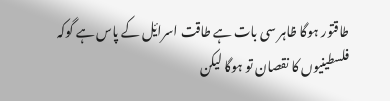طاقتور ہوگا ظاہر سی بات ہے طاقت اسرایٔل کے پاس ہے گوکہ فلسطینیوں کا نقصان تو ہوگا لیکن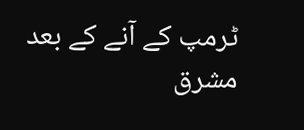ٹرمپ کے آنے کے بعد مشرق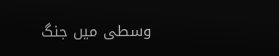وسطی میں جنگ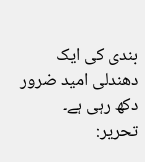بندی کی ایک دھندلی امید ضرور دکھ رہی ہے۔
تحریر: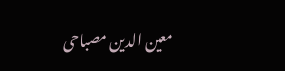معین الدین مصباحی